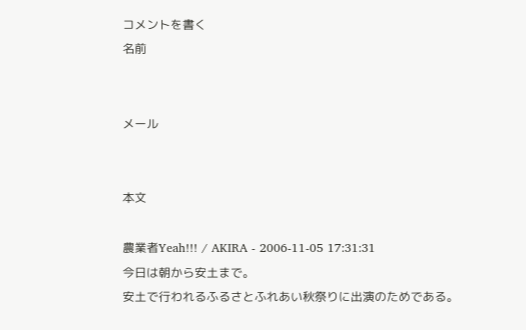コメントを書く
名前


メール


本文

農業者Yeah!!! / AKIRA - 2006-11-05 17:31:31
今日は朝から安土まで。
安土で行われるふるさとふれあい秋祭りに出演のためである。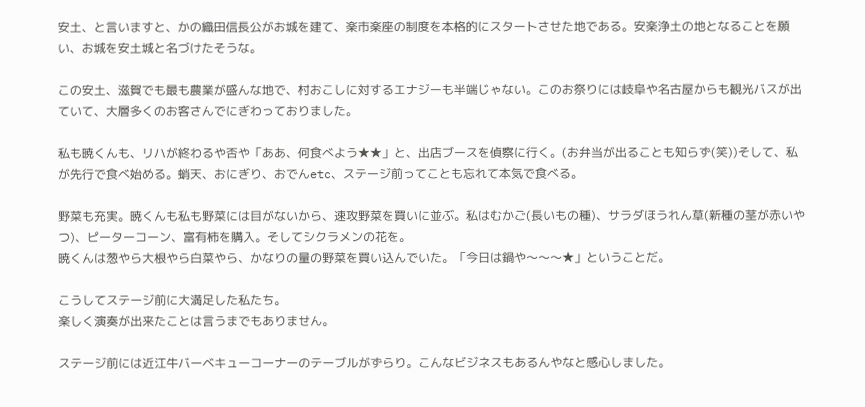安土、と言いますと、かの織田信長公がお城を建て、楽市楽座の制度を本格的にスタートさせた地である。安楽浄土の地となることを願い、お城を安土城と名づけたそうな。

この安土、滋賀でも最も農業が盛んな地で、村おこしに対するエナジーも半端じゃない。このお祭りには岐阜や名古屋からも観光バスが出ていて、大層多くのお客さんでにぎわっておりました。

私も暁くんも、リハが終わるや否や「ああ、何食べよう★★」と、出店ブースを偵察に行く。(お弁当が出ることも知らず(笑))そして、私が先行で食べ始める。蛸天、おにぎり、おでんetc、ステージ前ってことも忘れて本気で食べる。

野菜も充実。暁くんも私も野菜には目がないから、速攻野菜を買いに並ぶ。私はむかご(長いもの種)、サラダほうれん草(新種の茎が赤いやつ)、ピーターコーン、富有柿を購入。そしてシクラメンの花を。
暁くんは葱やら大根やら白菜やら、かなりの量の野菜を買い込んでいた。「今日は鍋や〜〜〜★」ということだ。

こうしてステージ前に大満足した私たち。
楽しく演奏が出来たことは言うまでもありません。

ステージ前には近江牛バーベキューコーナーのテーブルがずらり。こんなビジネスもあるんやなと感心しました。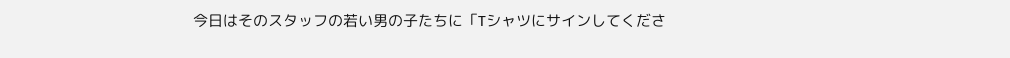今日はそのスタッフの若い男の子たちに「Tシャツにサインしてくださ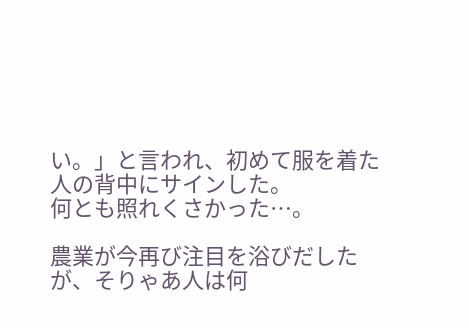い。」と言われ、初めて服を着た人の背中にサインした。
何とも照れくさかった…。

農業が今再び注目を浴びだしたが、そりゃあ人は何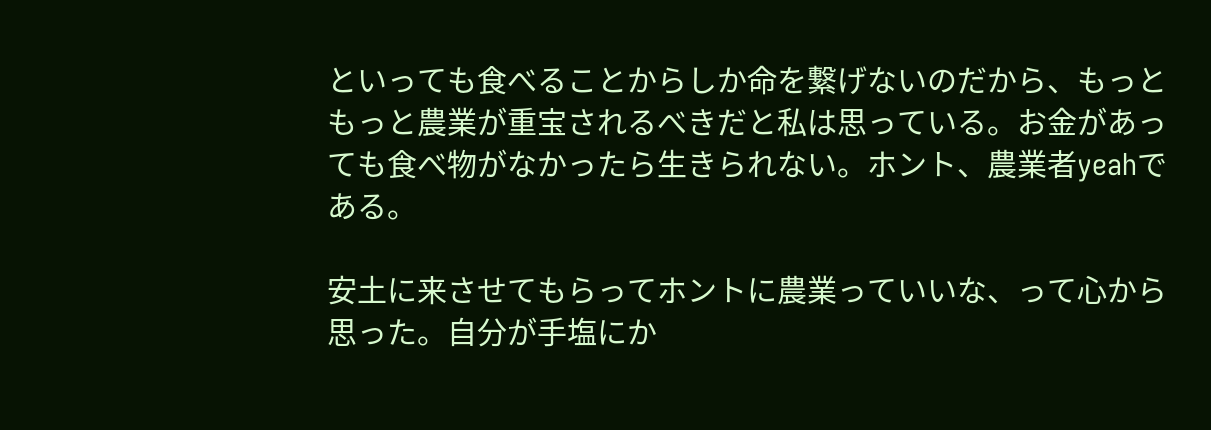といっても食べることからしか命を繋げないのだから、もっともっと農業が重宝されるべきだと私は思っている。お金があっても食べ物がなかったら生きられない。ホント、農業者yeahである。

安土に来させてもらってホントに農業っていいな、って心から思った。自分が手塩にか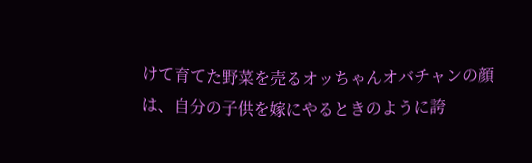けて育てた野菜を売るオッちゃんオバチャンの顔は、自分の子供を嫁にやるときのように誇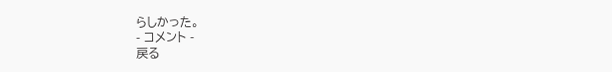らしかった。
- コメント -
戻る